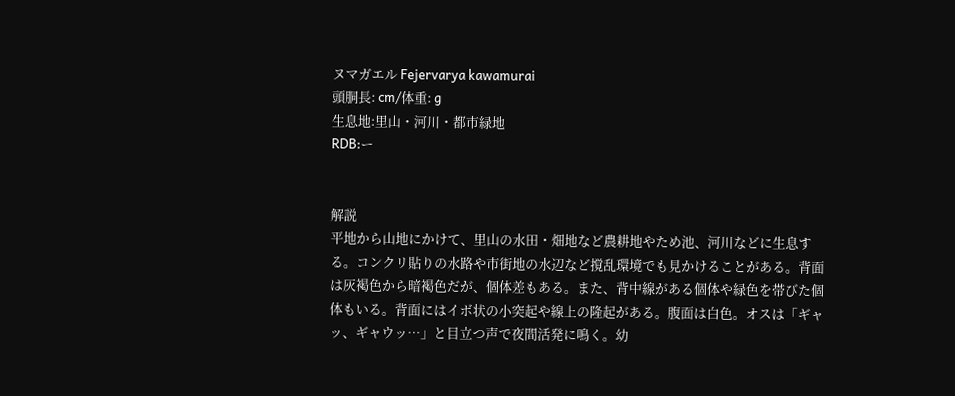ヌマガエル Fejervarya kawamurai
頭胴長: cm/体重: g
生息地:里山・河川・都市緑地
RDB:ー


解説
平地から山地にかけて、里山の水田・畑地など農耕地やため池、河川などに生息する。コンクリ貼りの水路や市街地の水辺など撹乱環境でも見かけることがある。背面は灰褐色から暗褐色だが、個体差もある。また、背中線がある個体や緑色を帯びた個体もいる。背面にはイボ状の小突起や線上の隆起がある。腹面は白色。オスは「ギャッ、ギャウッ⋯」と目立つ声で夜間活発に鳴く。幼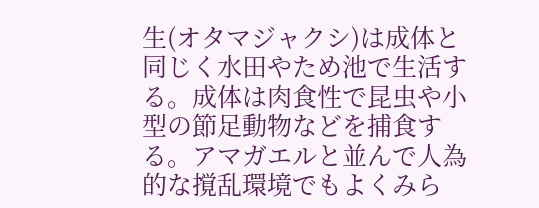生(オタマジャクシ)は成体と同じく水田やため池で生活する。成体は肉食性で昆虫や小型の節足動物などを捕食する。アマガエルと並んで人為的な撹乱環境でもよくみら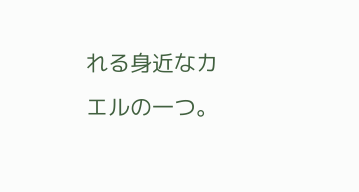れる身近なカエルの一つ。